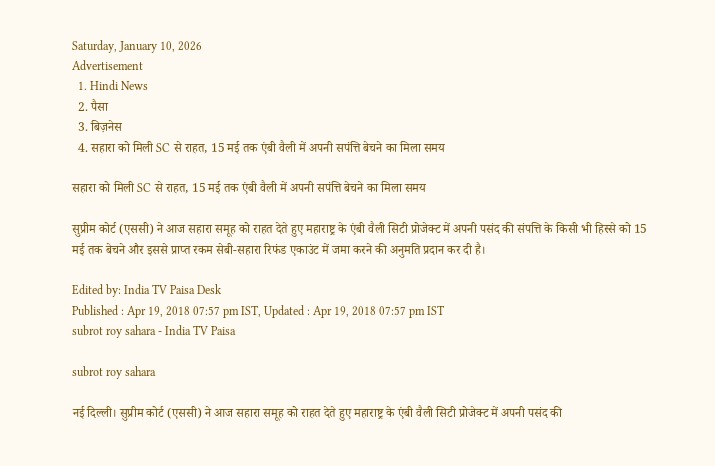Saturday, January 10, 2026
Advertisement
  1. Hindi News
  2. पैसा
  3. बिज़नेस
  4. सहारा को मिली SC से राहत, 15 मई तक एंबी वैली में अपनी सपंत्ति बेचने का मिला समय

सहारा को मिली SC से राहत, 15 मई तक एंबी वैली में अपनी सपंत्ति बेचने का मिला समय

सुप्रीम कोर्ट (एससी) ने आज सहारा समूह को राहत देते हुए महाराष्ट्र के एंबी वैली सिटी प्रोजेक्‍ट में अपनी पसंद की संपत्ति के किसी भी हिस्से को 15 मई तक बेचने और इससे प्राप्त रकम सेबी-सहारा रिफंड एकाउंट में जमा करने की अनुमति प्रदान कर दी है।

Edited by: India TV Paisa Desk
Published : Apr 19, 2018 07:57 pm IST, Updated : Apr 19, 2018 07:57 pm IST
subrot roy sahara - India TV Paisa

subrot roy sahara

नई दिल्‍ली। सुप्रीम कोर्ट (एससी) ने आज सहारा समूह को राहत देते हुए महाराष्ट्र के एंबी वैली सिटी प्रोजेक्‍ट में अपनी पसंद की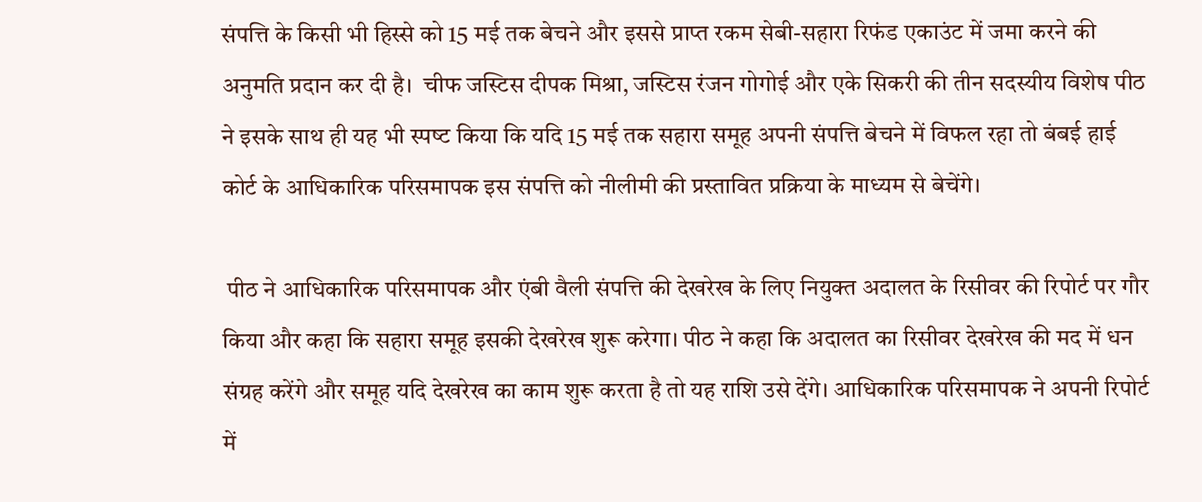संपत्ति के किसी भी हिस्से को 15 मई तक बेचने और इससे प्राप्त रकम सेबी-सहारा रिफंड एकाउंट में जमा करने की अनुमति प्रदान कर दी है।  चीफ जस्टिस दीपक मिश्रा, जस्टिस रंजन गोगोई और एके सिकरी की तीन सदस्यीय विशेष पीठ ने इसके साथ ही यह भी स्पष्‍ट किया कि यदि 15 मई तक सहारा समूह अपनी संपत्ति बेचने में विफल रहा तो बंबई हाई कोर्ट के आधिकारिक परिसमापक इस संपत्ति को नीलीमी की प्रस्तावित प्रक्रिया के माध्यम से बेचेंगे।

 पीठ ने आधिकारिक परिसमापक और एंबी वैली संपत्ति की देखरेख के लिए नियुक्त अदालत के रिसीवर की रिपोर्ट पर गौर किया और कहा कि सहारा समूह इसकी देखरेख शुरू करेगा। पीठ ने कहा कि अदालत का रिसीवर देखरेख की मद में धन संग्रह करेंगे और समूह यदि देखरेख का काम शुरू करता है तो यह राशि उसे देंगे। आधिकारिक परिसमापक ने अपनी रिपोर्ट में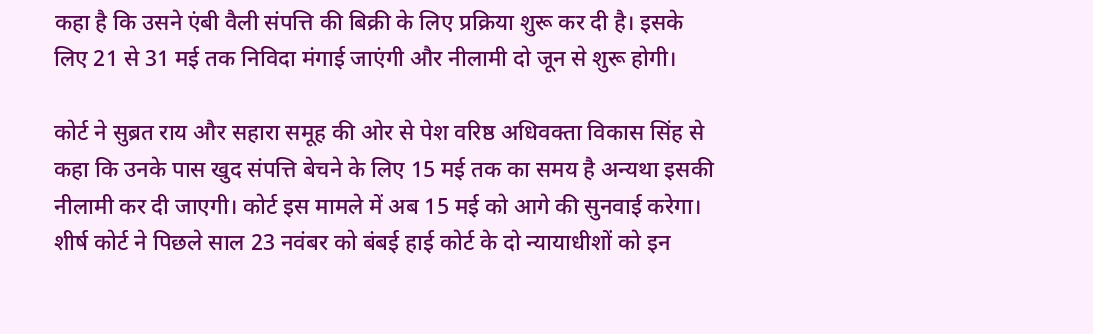कहा है कि उसने एंबी वैली संपत्ति की बिक्री के लिए प्रक्रिया शुरू कर दी है। इसके लिए 21 से 31 मई तक निविदा मंगाई जाएंगी और नीलामी दो जून से शुरू होगी।

कोर्ट ने सुब्रत राय और सहारा समूह की ओर से पेश वरिष्ठ अधिवक्ता विकास सिंह से कहा कि उनके पास खुद संपत्ति बेचने के लिए 15 मई तक का समय है अन्यथा इसकी नीलामी कर दी जाएगी। कोर्ट इस मामले में अब 15 मई को आगे की सुनवाई करेगा। शीर्ष कोर्ट ने पिछले साल 23 नवंबर को बंबई हाई कोर्ट के दो न्यायाधीशों को इन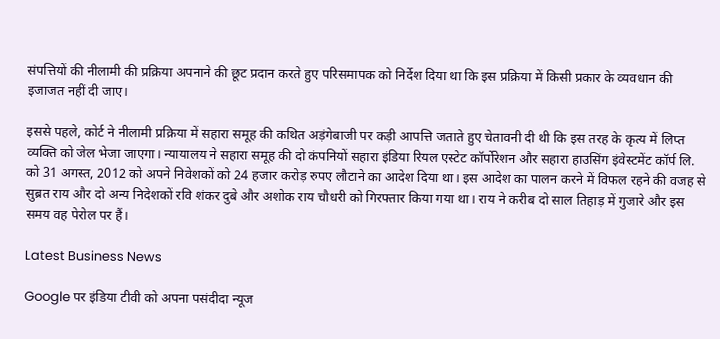संपत्तियों की नीलामी की प्रक्रिया अपनाने की छूट प्रदान करते हुए परिसमापक को निर्देश दिया था कि इस प्रक्रिया में किसी प्रकार के व्यवधान की इजाजत नहीं दी जाए।

इससे पहले, कोर्ट ने नीलामी प्रक्रिया में सहारा समूह की कथित अड़ंगेबाजी पर कड़ी आपत्ति जताते हुए चेतावनी दी थी कि इस तरह के कृत्य में लिप्त व्यक्ति को जेल भेजा जाएगा। न्यायालय ने सहारा समूह की दो कंपनियों सहारा इंडिया रियल एस्‍टेट कॉर्पोरेशन और सहारा हाउसिंग इंवेस्टमेंट कॉर्प लि. को 31 अगस्त, 2012 को अपने निवेशकों को 24 हजार करोड़ रुपए लौटाने का आदेश दिया था। इस आदेश का पालन करने में विफल रहने की वजह से सुब्रत राय और दो अन्य निदेशकों रवि शंकर दुबे और अशोक राय चौधरी को गिरफ्तार किया गया था। राय ने करीब दो साल तिहाड़ में गुजारे और इस समय वह पेरोल पर हैं।

Latest Business News

Google पर इंडिया टीवी को अपना पसंदीदा न्यूज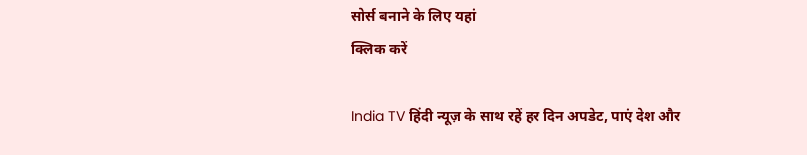सोर्स बनाने के लिए यहां
क्लिक करें

India TV हिंदी न्यूज़ के साथ रहें हर दिन अपडेट, पाएं देश और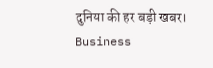दुनिया की हर बड़ी खबर। Business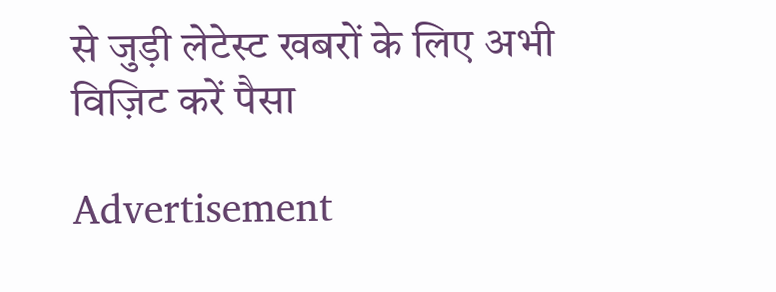से जुड़ी लेटेस्ट खबरों के लिए अभी विज़िट करें पैसा

Advertisement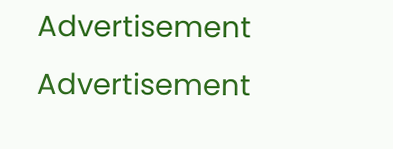Advertisement
Advertisement